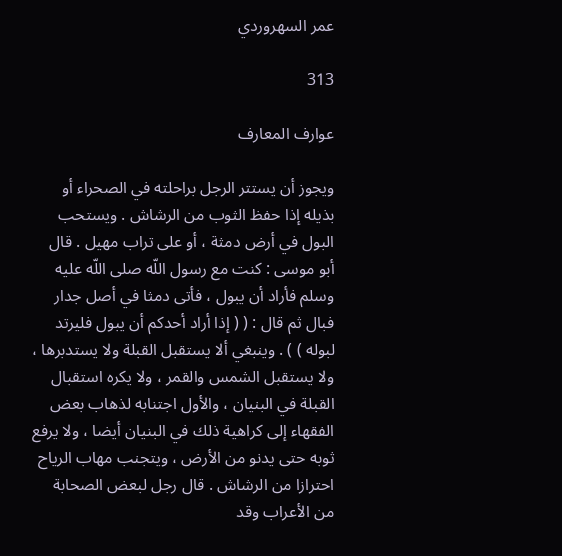عمر السهروردي

313

عوارف المعارف

ويجوز أن يستتر الرجل براحلته في الصحراء أو بذيله إذا حفظ الثوب من الرشاش . ويستحب البول في أرض دمثة ، أو على تراب مهيل . قال أبو موسى : كنت مع رسول اللّه صلى اللّه عليه وسلم فأراد أن يبول ، فأتى دمثا في أصل جدار فبال ثم قال : ( ( إذا أراد أحدكم أن يبول فليرتد لبوله ) ) . وينبغي ألا يستقبل القبلة ولا يستدبرها ، ولا يستقبل الشمس والقمر ، ولا يكره استقبال القبلة في البنيان ، والأول اجتنابه لذهاب بعض الفقهاء إلى كراهية ذلك في البنيان أيضا ، ولا يرفع ثوبه حتى يدنو من الأرض ، ويتجنب مهاب الرياح احترازا من الرشاش . قال رجل لبعض الصحابة من الأعراب وقد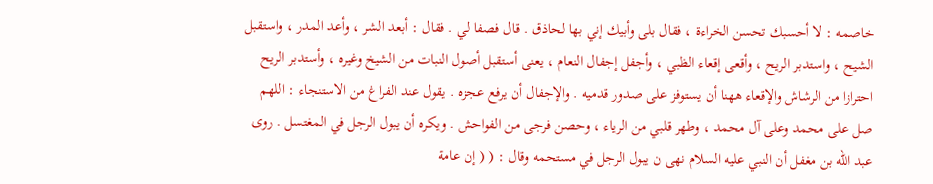خاصمه : لا أحسبك تحسن الخراءة ، فقال بلى وأبيك إني بها لحاذق . قال فصفا لي . فقال : أبعد الشر ، وأعد المدر ، واستقبل الشيح ، واستدبر الريح ، وأقعى إقعاء الظبي ، وأجفل إجفال النعام ، يعنى أستقبل أصول النبات من الشيخ وغيره ، وأستدبر الريح احترازا من الرشاش والإقعاء ههنا أن يستوفز على صدور قدميه . والإجفال أن يرفع عجزه . يقول عند الفراغ من الاستنجاء : اللهم صل على محمد وعلى آل محمد ، وطهر قلبي من الرياء ، وحصن فرجى من الفواحش . ويكره أن يبول الرجل في المغتسل . روى عبد اللّه بن مغفل أن النبي عليه السلام نهى ن يبول الرجل في مستحمه وقال : ( ( إن عامة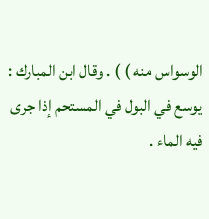الوسواس منه ) ) . وقال ابن المبارك : يوسع في البول في المستحم إذا جرى فيه الماء .